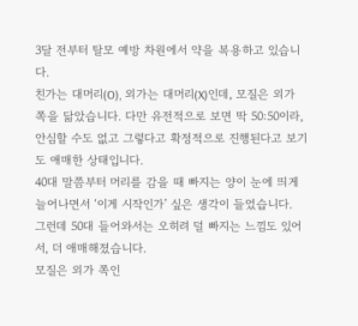3달 전부터 탈모 예방 차원에서 약을 복용하고 있습니다.
친가는 대머리(O), 외가는 대머리(X)인데, 모질은 외가 쪽을 닮았습니다. 다만 유전적으로 보면 딱 50:50이라,
안심할 수도 없고 그렇다고 확정적으로 진행된다고 보기도 애매한 상태입니다.
40대 말쯤부터 머리를 감을 때 빠지는 양이 눈에 띄게 늘어나면서 ‘이게 시작인가’ 싶은 생각이 들었습니다.
그런데 50대 들어와서는 오히려 덜 빠지는 느낌도 있어서, 더 애매해졌습니다.
모질은 외가 쪽인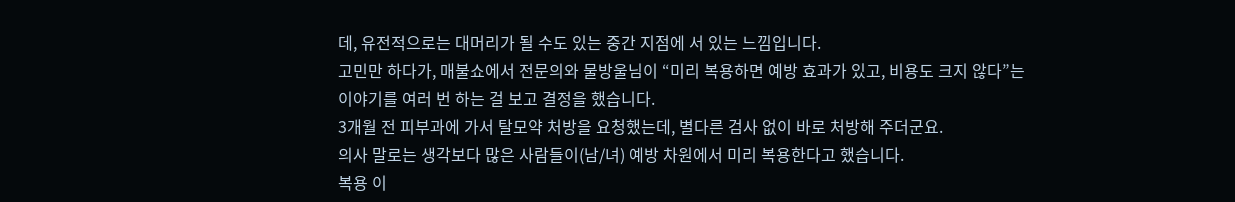데, 유전적으로는 대머리가 될 수도 있는 중간 지점에 서 있는 느낌입니다.
고민만 하다가, 매불쇼에서 전문의와 물방울님이 “미리 복용하면 예방 효과가 있고, 비용도 크지 않다”는
이야기를 여러 번 하는 걸 보고 결정을 했습니다.
3개월 전 피부과에 가서 탈모약 처방을 요청했는데, 별다른 검사 없이 바로 처방해 주더군요.
의사 말로는 생각보다 많은 사람들이(남/녀) 예방 차원에서 미리 복용한다고 했습니다.
복용 이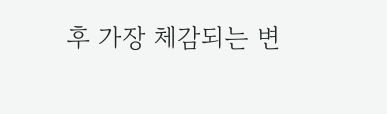후 가장 체감되는 변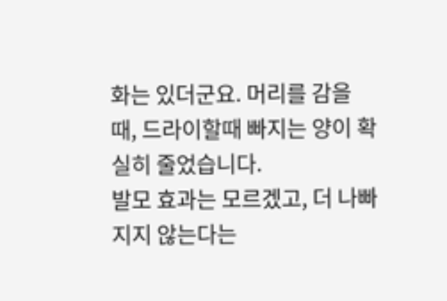화는 있더군요. 머리를 감을 때, 드라이할때 빠지는 양이 확실히 줄었습니다.
발모 효과는 모르겠고, 더 나빠지지 않는다는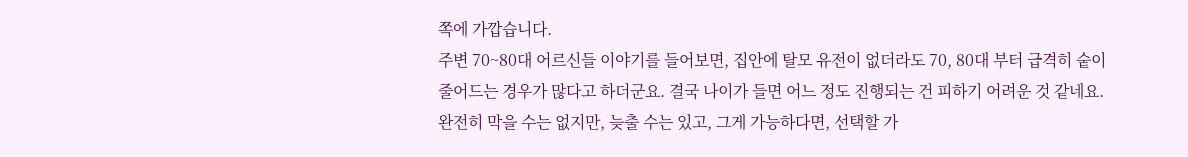쪽에 가깝습니다.
주변 70~80대 어르신들 이야기를 들어보면, 집안에 탈모 유전이 없더라도 70, 80대 부터 급격히 숱이
줄어드는 경우가 많다고 하더군요. 결국 나이가 들면 어느 정도 진행되는 건 피하기 어려운 것 같네요.
완전히 막을 수는 없지만, 늦출 수는 있고, 그게 가능하다면, 선택할 가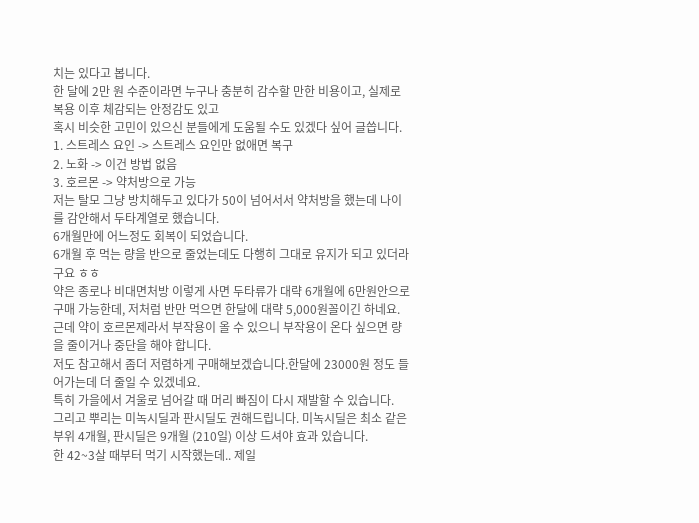치는 있다고 봅니다.
한 달에 2만 원 수준이라면 누구나 충분히 감수할 만한 비용이고, 실제로 복용 이후 체감되는 안정감도 있고
혹시 비슷한 고민이 있으신 분들에게 도움될 수도 있겠다 싶어 글씁니다.
1. 스트레스 요인 -> 스트레스 요인만 없애면 복구
2. 노화 -> 이건 방법 없음
3. 호르몬 -> 약처방으로 가능
저는 탈모 그냥 방치해두고 있다가 50이 넘어서서 약처방을 했는데 나이를 감안해서 두타계열로 했습니다.
6개월만에 어느정도 회복이 되었습니다.
6개월 후 먹는 량을 반으로 줄었는데도 다행히 그대로 유지가 되고 있더라구요 ㅎㅎ
약은 종로나 비대면처방 이렇게 사면 두타류가 대략 6개월에 6만원안으로 구매 가능한데, 저처럼 반만 먹으면 한달에 대략 5,000원꼴이긴 하네요.
근데 약이 호르몬제라서 부작용이 올 수 있으니 부작용이 온다 싶으면 량을 줄이거나 중단을 해야 합니다.
저도 참고해서 좀더 저렴하게 구매해보겠습니다.한달에 23000원 정도 들어가는데 더 줄일 수 있겠네요.
특히 가을에서 겨울로 넘어갈 때 머리 빠짐이 다시 재발할 수 있습니다.
그리고 뿌리는 미녹시딜과 판시딜도 권해드립니다. 미녹시딜은 최소 같은 부위 4개월, 판시딜은 9개월 (210일) 이상 드셔야 효과 있습니다.
한 42~3살 때부터 먹기 시작했는데.. 제일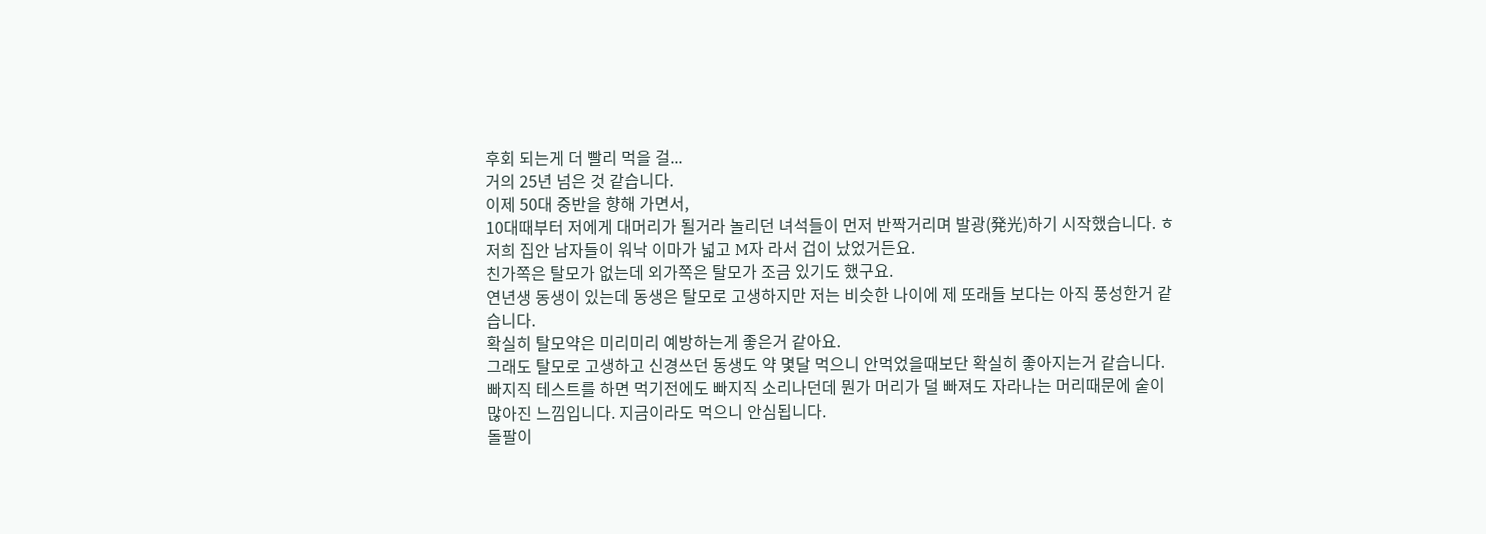후회 되는게 더 빨리 먹을 걸...
거의 25년 넘은 것 같습니다.
이제 50대 중반을 향해 가면서,
10대때부터 저에게 대머리가 될거라 놀리던 녀석들이 먼저 반짝거리며 발광(発光)하기 시작했습니다. ㅎ
저희 집안 남자들이 워낙 이마가 넓고 M자 라서 겁이 났었거든요.
친가쪽은 탈모가 없는데 외가쪽은 탈모가 조금 있기도 했구요.
연년생 동생이 있는데 동생은 탈모로 고생하지만 저는 비슷한 나이에 제 또래들 보다는 아직 풍성한거 같습니다.
확실히 탈모약은 미리미리 예방하는게 좋은거 같아요.
그래도 탈모로 고생하고 신경쓰던 동생도 약 몇달 먹으니 안먹었을때보단 확실히 좋아지는거 같습니다.
빠지직 테스트를 하면 먹기전에도 빠지직 소리나던데 뭔가 머리가 덜 빠져도 자라나는 머리때문에 숱이 많아진 느낌입니다. 지금이라도 먹으니 안심됩니다.
돌팔이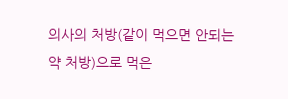의사의 처방(같이 먹으면 안되는 약 처방)으로 먹은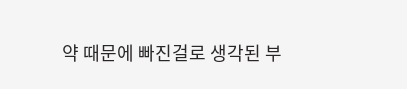약 때문에 빠진걸로 생각된 부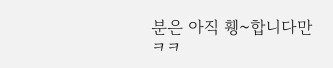분은 아직 휑~합니다만 ㅋㅋ